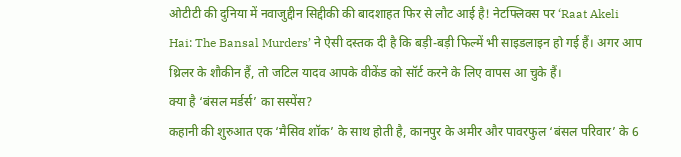ओटीटी की दुनिया में नवाजुद्दीन सिद्दीकी की बादशाहत फिर से लौट आई है! नेटफ्लिक्स पर ‘Raat Akeli Hai: The Bansal Murders’ ने ऐसी दस्तक दी है कि बड़ी-बड़ी फिल्में भी साइडलाइन हो गई हैं। अगर आप थ्रिलर के शौकीन हैं, तो जटिल यादव आपके वीकेंड को सॉर्ट करने के लिए वापस आ चुके हैं।
क्या है ‘बंसल मर्डर्स’ का सस्पेंस?
कहानी की शुरुआत एक ‘मैसिव शॉक’ के साथ होती है, कानपुर के अमीर और पावरफुल ‘बंसल परिवार’ के 6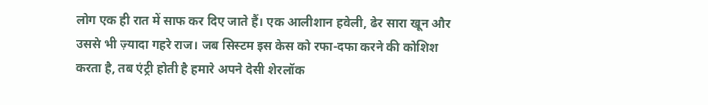लोग एक ही रात में साफ कर दिए जाते हैं। एक आलीशान हवेली, ढेर सारा खून और उससे भी ज़्यादा गहरे राज। जब सिस्टम इस केस को रफा-दफा करने की कोशिश करता है, तब एंट्री होती है हमारे अपने देसी शेरलॉक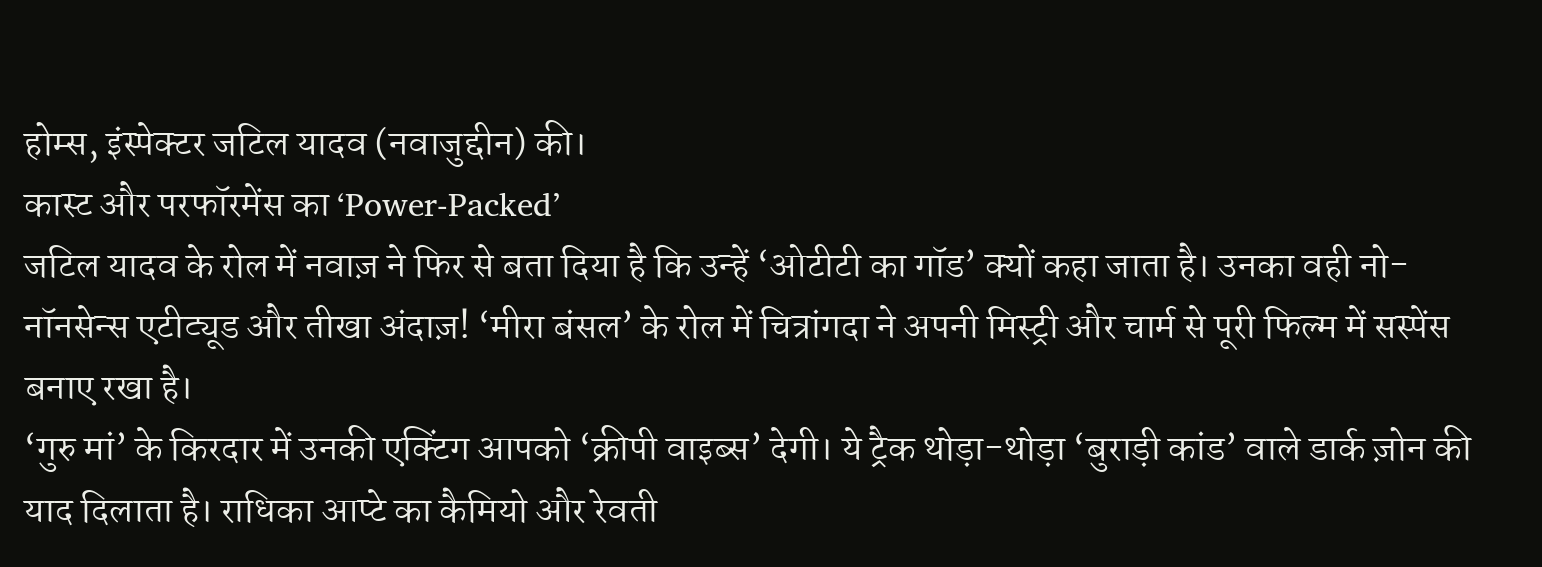होम्स, इंस्पेक्टर जटिल यादव (नवाजुद्दीन) की।
कास्ट और परफॉरमेंस का ‘Power-Packed’
जटिल यादव के रोल में नवाज़ ने फिर से बता दिया है कि उन्हें ‘ओटीटी का गॉड’ क्यों कहा जाता है। उनका वही नो-नॉनसेन्स एटीट्यूड और तीखा अंदाज़! ‘मीरा बंसल’ के रोल में चित्रांगदा ने अपनी मिस्ट्री और चार्म से पूरी फिल्म में सस्पेंस बनाए रखा है।
‘गुरु मां’ के किरदार में उनकी एक्टिंग आपको ‘क्रीपी वाइब्स’ देगी। ये ट्रैक थोड़ा-थोड़ा ‘बुराड़ी कांड’ वाले डार्क ज़ोन की याद दिलाता है। राधिका आप्टे का कैमियो और रेवती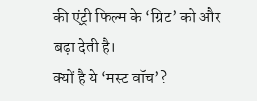की एंट्री फिल्म के ‘ग्रिट’ को और बढ़ा देती है।
क्यों है ये ‘मस्ट वॉच’?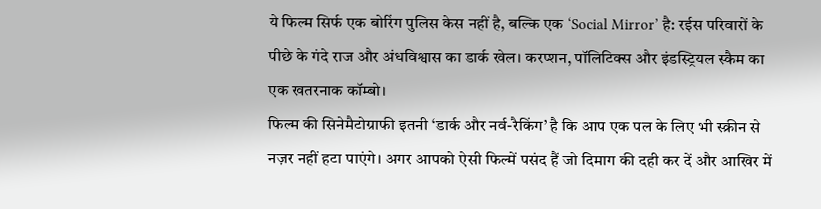ये फिल्म सिर्फ एक बोरिंग पुलिस केस नहीं है, बल्कि एक ‘Social Mirror’ है: रईस परिवारों के पीछे के गंदे राज और अंधविश्वास का डार्क खेल। करप्शन, पॉलिटिक्स और इंडस्ट्रियल स्कैम का एक खतरनाक कॉम्बो।
फिल्म की सिनेमैटोग्राफी इतनी ‘डार्क और नर्व-रैकिंग’ है कि आप एक पल के लिए भी स्क्रीन से नज़र नहीं हटा पाएंगे। अगर आपको ऐसी फिल्में पसंद हैं जो दिमाग की दही कर दें और आखिर में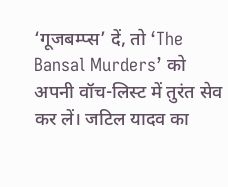‘गूजबम्प्स’ दें, तो ‘The Bansal Murders’ को अपनी वॉच-लिस्ट में तुरंत सेव कर लें। जटिल यादव का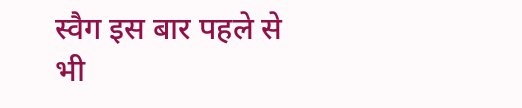स्वैग इस बार पहले से भी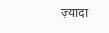ज़्यादा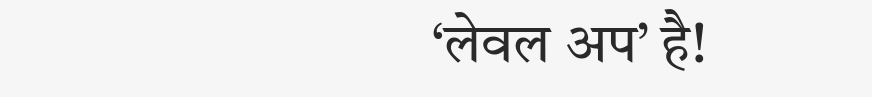‘लेवल अप’ है!